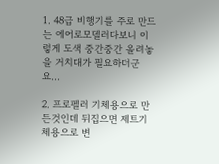1. 48급 비행기를 주로 만드는 에어로모델러다보니 이렇게 도색 중간중간 올려놓을 거치대가 필요하더군요...

2. 프로펠러 기체용으로 만든것인데 뒤집으면 제트기체용으로 변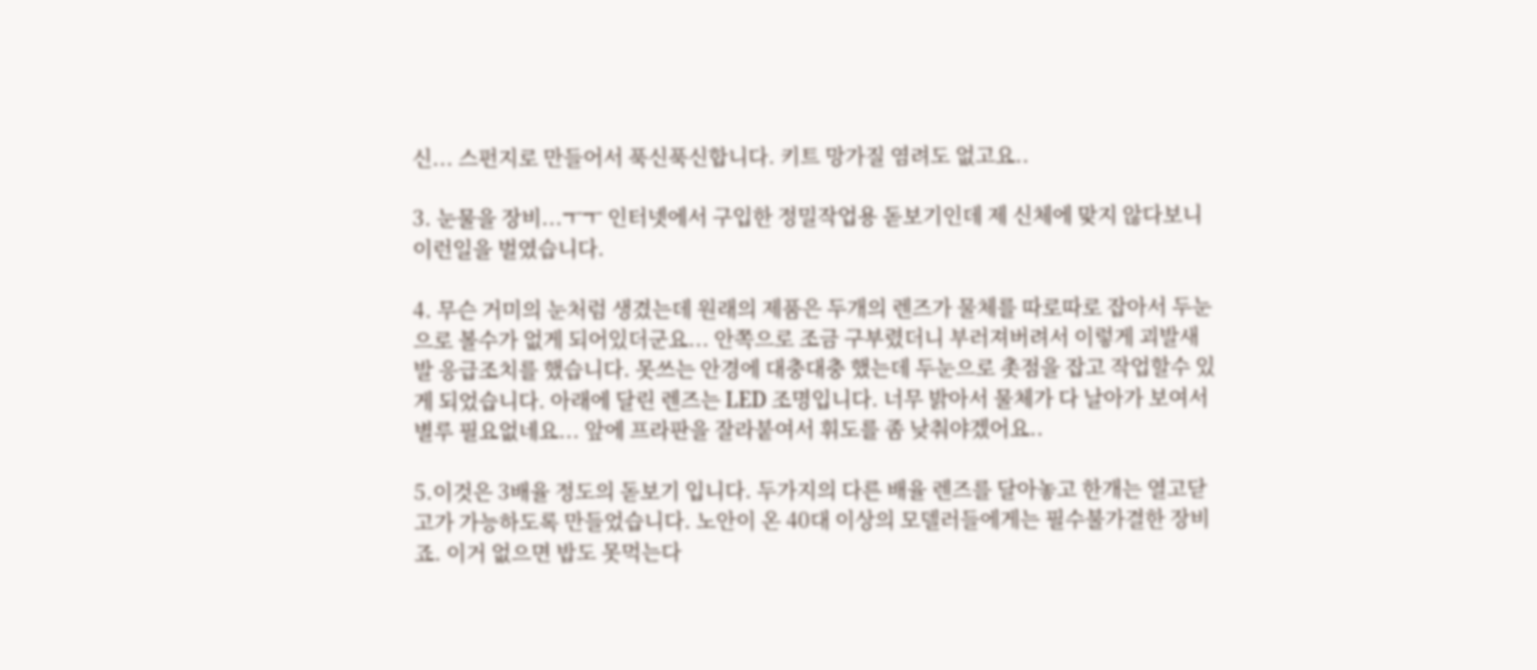신... 스펀지로 만들어서 푹신푹신합니다. 키트 망가질 염려도 없고요..

3. 눈물을 장비...ㅜㅜ 인터넷에서 구입한 정밀작업용 돋보기인데 제 신체에 맞지 않다보니 이런일을 벌였습니다.

4. 무슨 거미의 눈처럼 생겼는데 원래의 제품은 두개의 렌즈가 물체를 따로따로 잡아서 두눈으로 볼수가 없게 되어있더군요... 안쪽으로 조금 구부렸더니 부러져버려서 이렇게 괴발새발 응급조치를 했습니다. 못쓰는 안경에 대충대충 했는데 두눈으로 촛점을 잡고 작업할수 있게 되었습니다. 아래에 달린 렌즈는 LED 조명입니다. 너무 밝아서 물체가 다 날아가 보여서 별루 필요없네요... 앞에 프라판을 잘라붙여서 휘도를 좀 낮춰야겠어요..

5.이것은 3배율 정도의 돋보기 입니다. 두가지의 다른 배율 렌즈를 달아놓고 한개는 열고닫고가 가능하도록 만들었습니다. 노안이 온 40대 이상의 모델러들에게는 필수불가결한 장비죠. 이거 없으면 밥도 못먹는다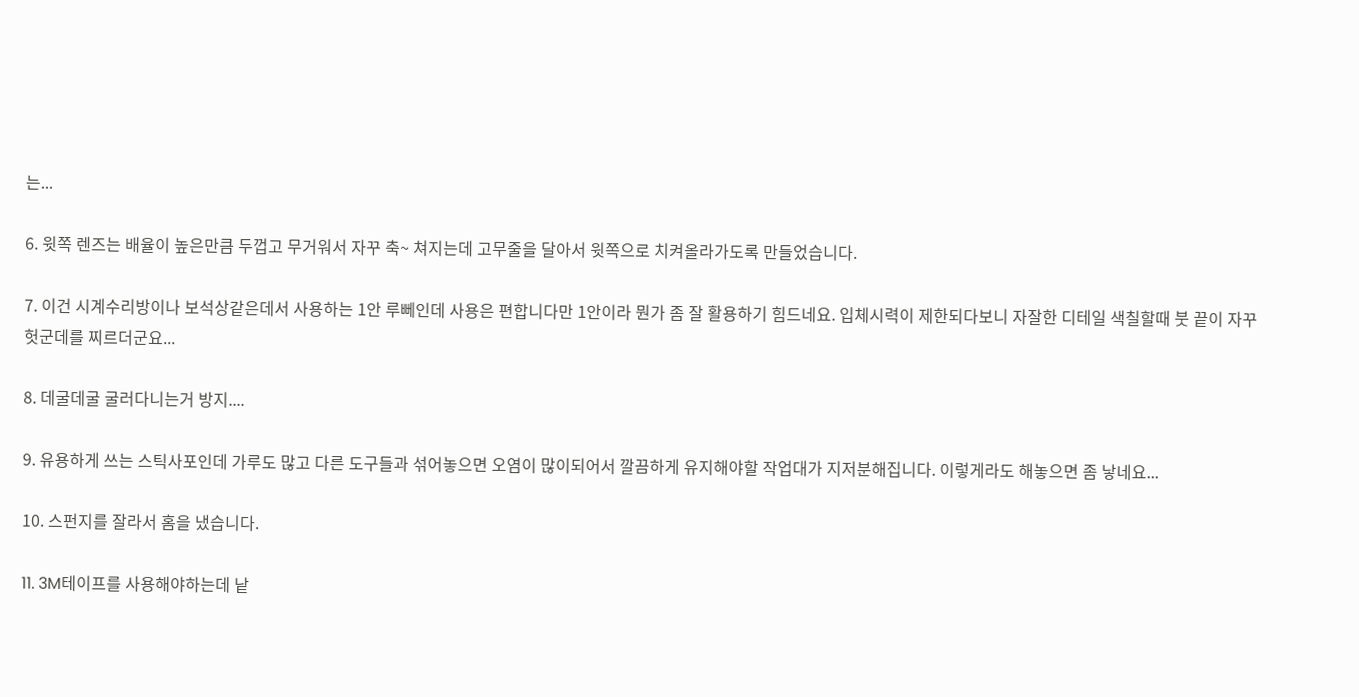는...

6. 윗쪽 렌즈는 배율이 높은만큼 두껍고 무거워서 자꾸 축~ 쳐지는데 고무줄을 달아서 윗쪽으로 치켜올라가도록 만들었습니다.

7. 이건 시계수리방이나 보석상같은데서 사용하는 1안 루뻬인데 사용은 편합니다만 1안이라 뭔가 좀 잘 활용하기 힘드네요. 입체시력이 제한되다보니 자잘한 디테일 색칠할때 붓 끝이 자꾸 헛군데를 찌르더군요...

8. 데굴데굴 굴러다니는거 방지....

9. 유용하게 쓰는 스틱사포인데 가루도 많고 다른 도구들과 섞어놓으면 오염이 많이되어서 깔끔하게 유지해야할 작업대가 지저분해집니다. 이렇게라도 해놓으면 좀 낳네요...

10. 스펀지를 잘라서 홈을 냈습니다.

11. 3M테이프를 사용해야하는데 낱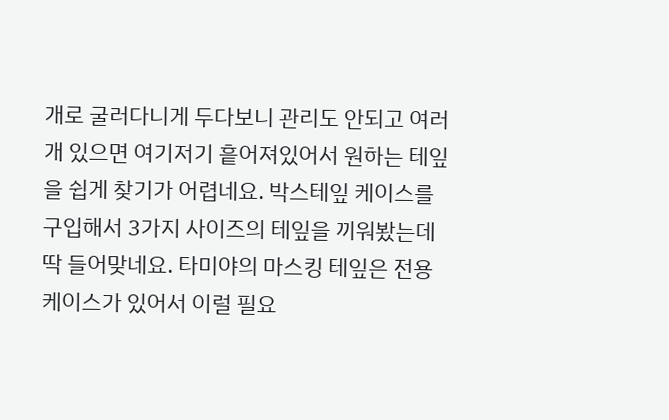개로 굴러다니게 두다보니 관리도 안되고 여러개 있으면 여기저기 흩어져있어서 원하는 테잎을 쉽게 찾기가 어렵네요. 박스테잎 케이스를 구입해서 3가지 사이즈의 테잎을 끼워봤는데 딱 들어맞네요. 타미야의 마스킹 테잎은 전용 케이스가 있어서 이럴 필요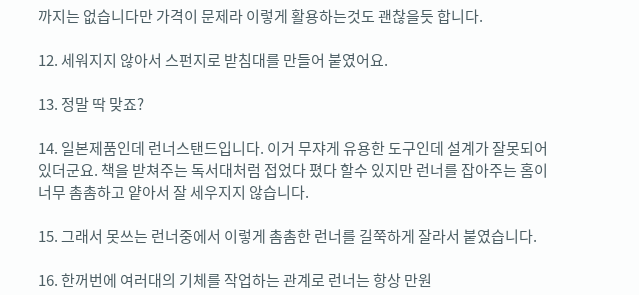까지는 없습니다만 가격이 문제라 이렇게 활용하는것도 괜찮을듯 합니다.

12. 세워지지 않아서 스펀지로 받침대를 만들어 붙였어요.

13. 정말 딱 맞죠?

14. 일본제품인데 런너스탠드입니다. 이거 무쟈게 유용한 도구인데 설계가 잘못되어 있더군요. 책을 받쳐주는 독서대처럼 접었다 폈다 할수 있지만 런너를 잡아주는 홈이 너무 촘촘하고 얕아서 잘 세우지지 않습니다.

15. 그래서 못쓰는 런너중에서 이렇게 촘촘한 런너를 길쭉하게 잘라서 붙였습니다.

16. 한꺼번에 여러대의 기체를 작업하는 관계로 런너는 항상 만원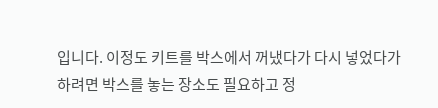입니다. 이정도 키트를 박스에서 꺼냈다가 다시 넣었다가 하려면 박스를 놓는 장소도 필요하고 정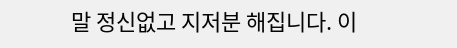말 정신없고 지저분 해집니다. 이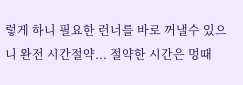렇게 하니 필요한 런너를 바로 꺼낼수 있으니 완전 시간절약... 절약한 시간은 멍때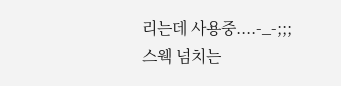리는데 사용중....-_-;;;
스웩 넘치는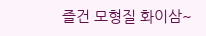즐건 모형질 화이삼~